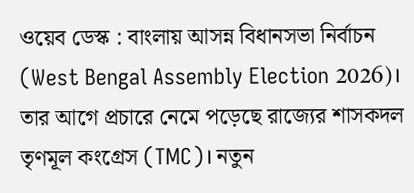ওয়েব ডেস্ক : বাংলায় আসন্ন বিধানসভা নির্বাচন (West Bengal Assembly Election 2026)। তার আগে প্রচারে নেমে পড়েছে রাজ্যের শাসকদল তৃণমূল কংগ্রেস (TMC)। নতুন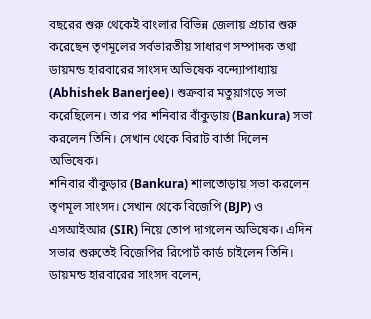বছরের শুরু থেকেই বাংলার বিভিন্ন জেলায় প্রচার শুরু করেছেন তৃণমূলের সর্বভারতীয় সাধারণ সম্পাদক তথা ডায়মন্ড হারবারের সাংসদ অভিষেক বন্দ্যোপাধ্যায় (Abhishek Banerjee)। শুক্রবার মতুয়াগড়ে সভা করেছিলেন। তার পর শনিবার বাঁকুড়ায় (Bankura) সভা করলেন তিনি। সেখান থেকে বিরাট বার্তা দিলেন অভিষেক।
শনিবার বাঁকুড়ার (Bankura) শালতোড়ায় সভা করলেন তৃণমূল সাংসদ। সেখান থেকে বিজেপি (BJP) ও এসআইআর (SIR) নিয়ে তোপ দাগলেন অভিষেক। এদিন সভার শুরুতেই বিজেপির রিপোর্ট কার্ড চাইলেন তিনি। ডায়মন্ড হারবারের সাংসদ বলেন,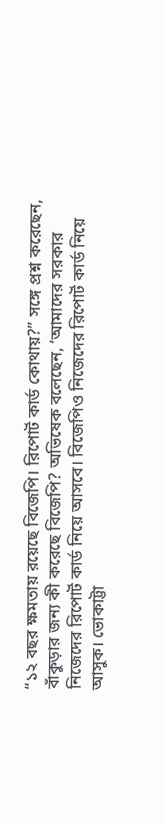“১২ বছর ক্ষমতায় রয়েছে বিজেপি। রিপোর্ট কার্ড কোথায়?” সঙ্গে প্রশ্ন করেছেন, বাঁকুড়ার জন্য কী করেছে বিজেপি? অভিষেক বলেছেন, ‘আমাদের সরকার নিজেদের রিপোর্ট কার্ড নিয়ে আসবে। বিজেপিও নিজেদের রিপোর্ট কার্ড নিয়ে আসুক। ভোকাট্টা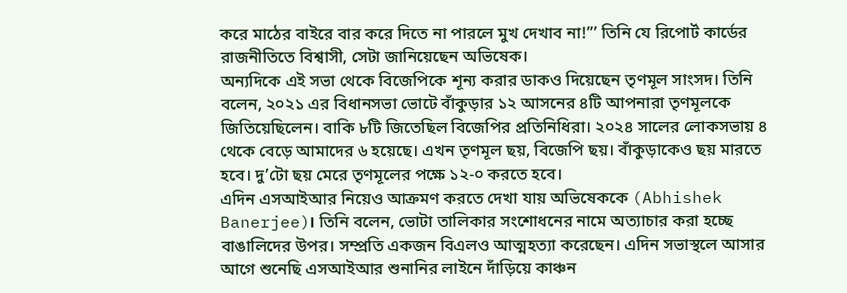করে মাঠের বাইরে বার করে দিতে না পারলে মুখ দেখাব না!”’ তিনি যে রিপোর্ট কার্ডের রাজনীতিতে বিশ্বাসী, সেটা জানিয়েছেন অভিষেক।
অন্যদিকে এই সভা থেকে বিজেপিকে শূন্য করার ডাকও দিয়েছেন তৃণমূল সাংসদ। তিনি বলেন, ২০২১ এর বিধানসভা ভোটে বাঁকুড়ার ১২ আসনের ৪টি আপনারা তৃণমূলকে জিতিয়েছিলেন। বাকি ৮টি জিতেছিল বিজেপির প্রতিনিধিরা। ২০২৪ সালের লোকসভায় ৪ থেকে বেড়ে আমাদের ৬ হয়েছে। এখন তৃণমূল ছয়, বিজেপি ছয়। বাঁকুড়াকেও ছয় মারতে হবে। দু’টো ছয় মেরে তৃণমূলের পক্ষে ১২-০ করতে হবে।
এদিন এসআইআর নিয়েও আক্রমণ করতে দেখা যায় অভিষেককে (Abhishek Banerjee)। তিনি বলেন, ভোটা তালিকার সংশোধনের নামে অত্যাচার করা হচ্ছে বাঙালিদের উপর। সম্প্রতি একজন বিএলও আত্মহত্যা করেছেন। এদিন সভাস্থলে আসার আগে শুনেছি এসআইআর শুনানির লাইনে দাঁড়িয়ে কাঞ্চন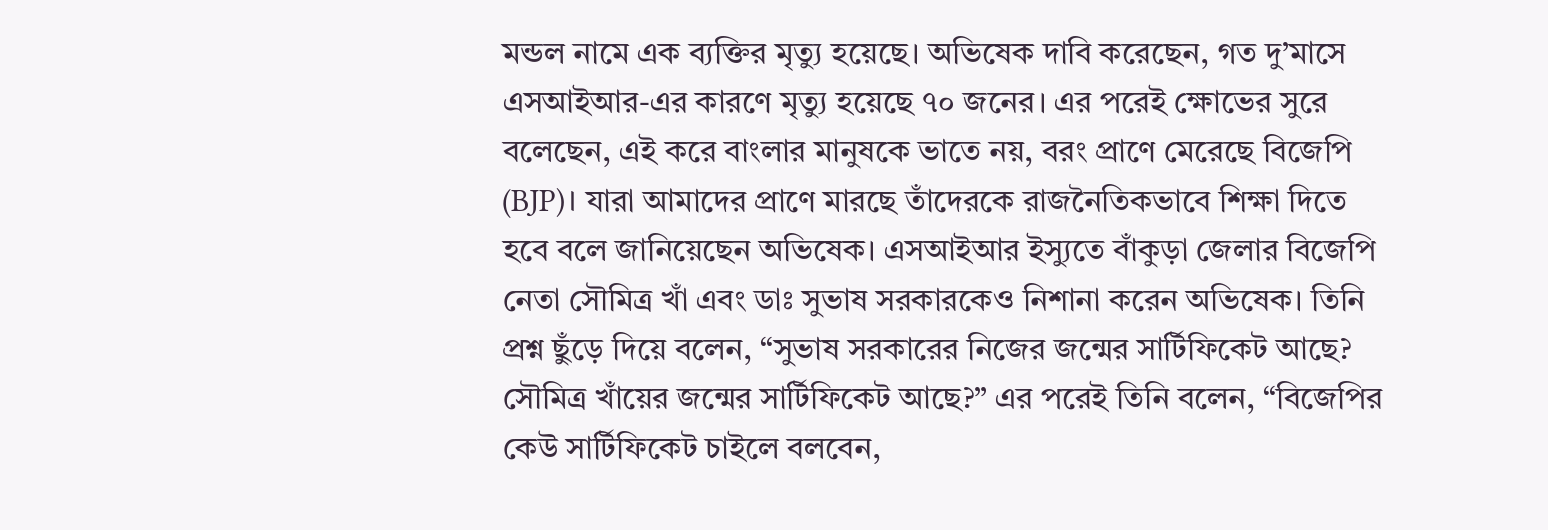মন্ডল নামে এক ব্যক্তির মৃত্যু হয়েছে। অভিষেক দাবি করেছেন, গত দু’মাসে এসআইআর-এর কারণে মৃত্যু হয়েছে ৭০ জনের। এর পরেই ক্ষোভের সুরে বলেছেন, এই করে বাংলার মানুষকে ভাতে নয়, বরং প্রাণে মেরেছে বিজেপি (BJP)। যারা আমাদের প্রাণে মারছে তাঁদেরকে রাজনৈতিকভাবে শিক্ষা দিতে হবে বলে জানিয়েছেন অভিষেক। এসআইআর ইস্যুতে বাঁকুড়া জেলার বিজেপি নেতা সৌমিত্র খাঁ এবং ডাঃ সুভাষ সরকারকেও নিশানা করেন অভিষেক। তিনি প্রশ্ন ছুঁড়ে দিয়ে বলেন, “সুভাষ সরকারের নিজের জন্মের সার্টিফিকেট আছে? সৌমিত্র খাঁয়ের জন্মের সার্টিফিকেট আছে?” এর পরেই তিনি বলেন, “বিজেপির কেউ সার্টিফিকেট চাইলে বলবেন,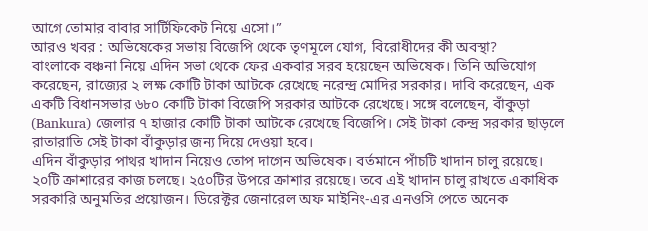আগে তোমার বাবার সার্টিফিকেট নিয়ে এসো।”
আরও খবর : অভিষেকের সভায় বিজেপি থেকে তৃণমূলে যোগ, বিরোধীদের কী অবস্থা?
বাংলাকে বঞ্চনা নিয়ে এদিন সভা থেকে ফের একবার সরব হয়েছেন অভিষেক। তিনি অভিযোগ করেছেন, রাজ্যের ২ লক্ষ কোটি টাকা আটকে রেখেছে নরেন্দ্র মোদির সরকার। দাবি করেছেন, এক একটি বিধানসভার ৬৮০ কোটি টাকা বিজেপি সরকার আটকে রেখেছে। সঙ্গে বলেছেন, বাঁকুড়া (Bankura) জেলার ৭ হাজার কোটি টাকা আটকে রেখেছে বিজেপি। সেই টাকা কেন্দ্র সরকার ছাড়লে রাতারাতি সেই টাকা বাঁকুড়ার জন্য দিয়ে দেওয়া হবে।
এদিন বাঁকুড়ার পাথর খাদান নিয়েও তোপ দাগেন অভিষেক। বর্তমানে পাঁচটি খাদান চালু রয়েছে। ২০টি ক্রাশারের কাজ চলছে। ২৫০টির উপরে ক্রাশার রয়েছে। তবে এই খাদান চালু রাখতে একাধিক সরকারি অনুমতির প্রয়োজন। ডিরেক্টর জেনারেল অফ মাইনিং-এর এনওসি পেতে অনেক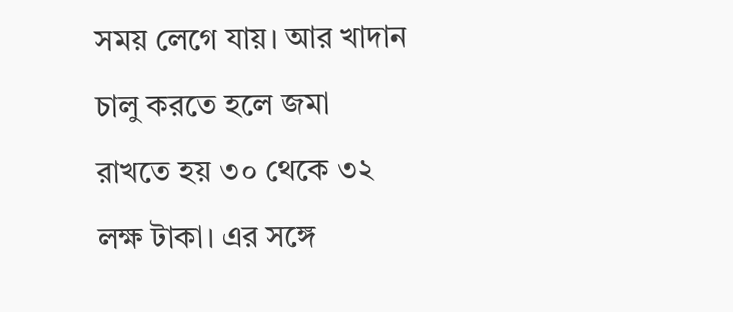সময় লেগে যায়। আর খাদান চালু করতে হলে জমা রাখতে হয় ৩০ থেকে ৩২ লক্ষ টাকা। এর সঙ্গে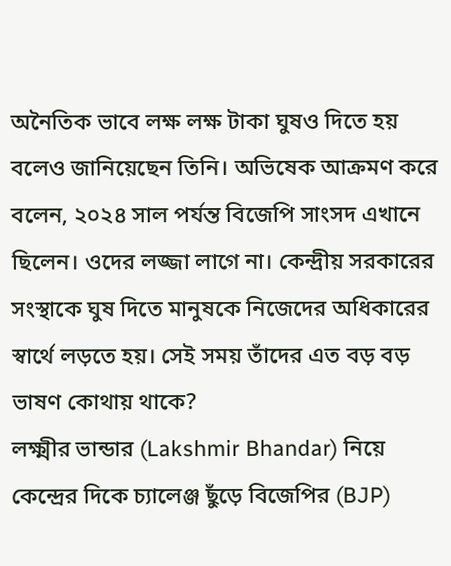অনৈতিক ভাবে লক্ষ লক্ষ টাকা ঘুষও দিতে হয় বলেও জানিয়েছেন তিনি। অভিষেক আক্রমণ করে বলেন, ২০২৪ সাল পর্যন্ত বিজেপি সাংসদ এখানে ছিলেন। ওদের লজ্জা লাগে না। কেন্দ্রীয় সরকারের সংস্থাকে ঘুষ দিতে মানুষকে নিজেদের অধিকারের স্বার্থে লড়তে হয়। সেই সময় তাঁদের এত বড় বড় ভাষণ কোথায় থাকে?
লক্ষ্মীর ভান্ডার (Lakshmir Bhandar) নিয়ে কেন্দ্রের দিকে চ্যালেঞ্জ ছুঁড়ে বিজেপির (BJP)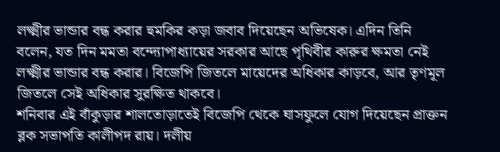লক্ষ্মীর ভান্ডার বন্ধ করার হুমকির কড়া জবাব দিয়েছেন অভিষেক। এদিন তিনি বলেন, যত দিন মমতা বন্দ্যোপাধ্যায়ের সরকার আছে পৃথিবীর কারুর ক্ষমতা নেই লক্ষ্মীর ভান্ডার বন্ধ করার। বিজেপি জিতলে মায়েদের অধিকার কাড়বে, আর তৃণমূল জিতলে সেই অধিকার সুরক্ষিত থাকবে।
শনিবার এই বাঁকুড়ার শালতোড়াতেই বিজেপি থেকে ঘাসফুলে যোগ দিয়েছেন প্রাক্তন ব্লক সভাপতি কালীপদ রায়। দলীয়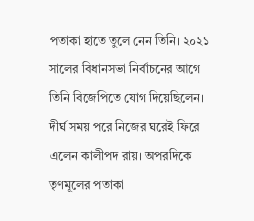পতাকা হাতে তুলে নেন তিনি। ২০২১ সালের বিধানসভা নির্বাচনের আগে তিনি বিজেপিতে যোগ দিয়েছিলেন। দীর্ঘ সময় পরে নিজের ঘরেই ফিরে এলেন কালীপদ রায়। অপরদিকে তৃণমূলের পতাকা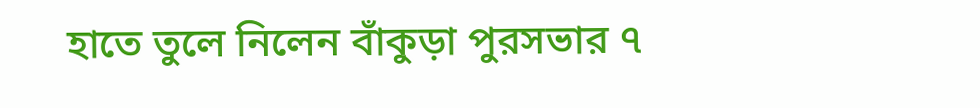হাতে তুলে নিলেন বাঁকুড়া পুরসভার ৭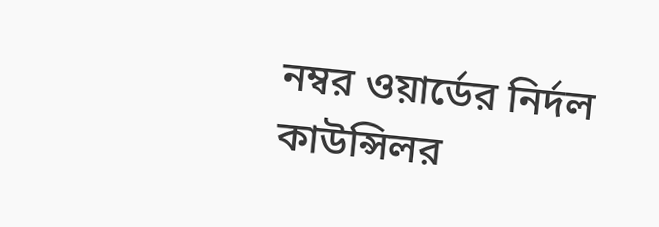নম্বর ওয়ার্ডের নির্দল কাউন্সিলর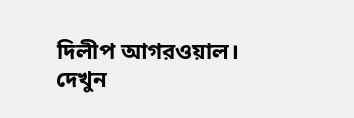দিলীপ আগরওয়াল।
দেখুন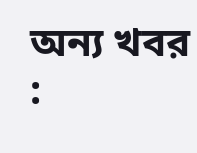অন্য খবর :